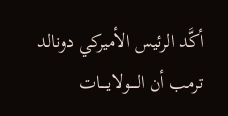أكَّد الرئيس الأميركي دونالد ترمب أن الــــولايــــات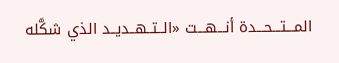المـــتـــحـــدة أنـــهـــت «الــتــهــديــد الذي شكَّله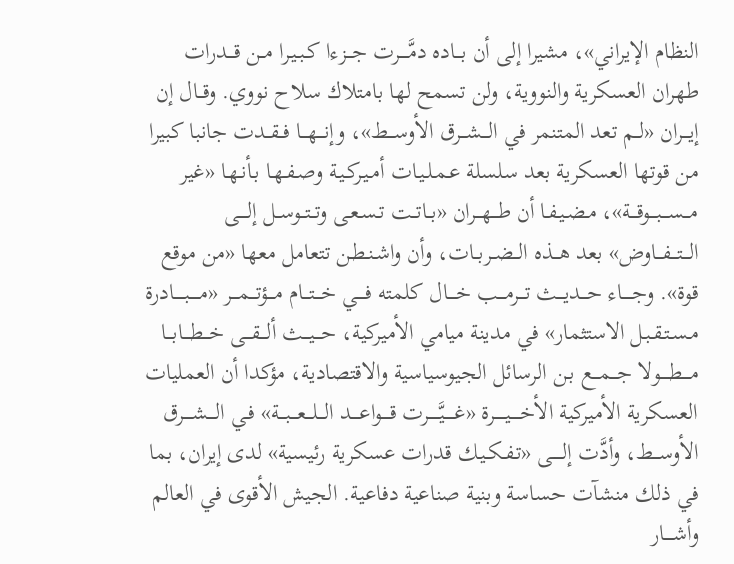النظام الإيراني»، مشيرا إلى أن بـــاده دمَّــــرت جـــزءا كـبـيـرا مــن قـــدرات طهران العسكرية والنووية، ولن تسمح لها بامتلاك سلاح نووي. وقــال إن إيـــران «لــم تعد المتنمر في الـــشـــرق الأوســـط»، وإنـــهـــا فــقــدت جانبا كبيرا من قوتها العسكرية بعد سلسلة عـمـلـيـات أمـيـركـيـة وصـفـهـا بـأنـهـا «غير مـــســـبـــوقـــة»، مـضـيـفـا أن طـــهـــران «بــاتــت تـسـعـى وتــتــوســل إلــــى الـــتـــفـــاوض» بعد هـــذه الــضــربــات، وأن واشـنـطـن تتعامل معها «من موقع قوة». وجـــــاء حـــديـــث تـــرمـــب خــــال كلمته فــــي خـــتـــام مـــؤتـــمـــر «مـــــبـــــادرة مـسـتـقـبـل الاستثمار» في مدينة ميامي الأميركية، حـــيـــث ألـــقـــى خـــطـــابـــا مــــطــــولا جـــمـــع بـن الرسائل الجيوسياسية والاقتصادية، مؤكدا أن العمليات العسكرية الأميركية الأخـــــيـــــرة «غـــــيَّـــــرت قــــواعــــد الـــلـــعـــبـــة» فـي الــــشــــرق الأوســـط، وأدَّت إلـــــى «تـفـكـيـك قدرات عسكرية رئيسية» لدى إيران، بما في ذلك منشآت حساسة وبنية صناعية دفاعية. الجيش الأقوى في العالم وأشــــار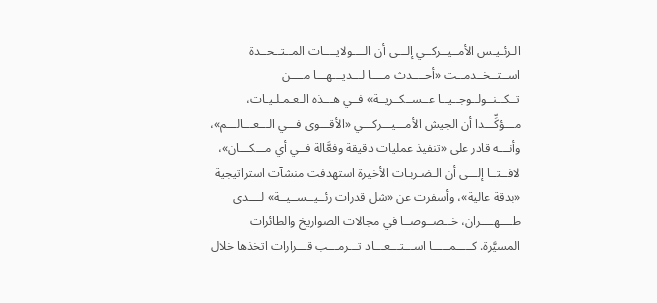الـرئـيـس الأمــيــركــي إلـــى أن الــــولايــــات المــتــحــدة اســتــخــدمــت «أحــــدث مــــا لـــديـــهـــا مــــن تــكــنــولــوجــيــا عــســكــريــة» فــي هـــذه الـعـمـلـيـات، مـــؤكِّـــدا أن الجيش الأمـــيـــركـــي «الأقـــوى فـــي الـــعـــالـــم»، وأنـــه قادر على «تنفيذ عمليات دقيقة وفعَّالة فــي أي مـــكـــان»، لافــتــا إلـــى أن الـضـربـات الأخيرة استهدفت منشآت استراتيجية «بدقة عالية»، وأسفرت عن «شل قدرات رئــيــســيــة» لــــدى طــــهــــران، خــصــوصــا في مجالات الصواريخ والطائرات المسيَّرة. كـــــمـــــا اســـتـــعـــاد تـــرمـــب قـــرارات اتخذها خلال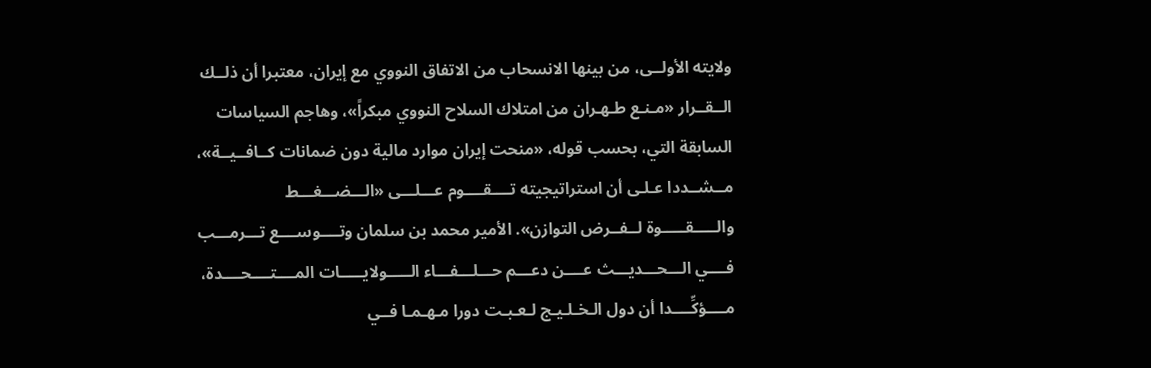ولايته الأولــى، من بينها الانسحاب من الاتفاق النووي مع إيران، معتبرا أن ذلــك الــقــرار «مـنـع طـهـران من امتلاك السلاح النووي مبكراً»، وهاجم السياسات السابقة التي، بحسب قوله، «منحت إيران موارد مالية دون ضمانات كــافــيــة»، مــشــددا عـلـى أن استراتيجيته تــــقــــوم عـــلـــى «الـــضـــغـــط والـــــقـــــوة لــفــرض التوازن». الأمير محمد بن سلمان وتــــوســــع تـــرمـــب فــــي الـــحـــديـــث عــــن دعـــم حـــلـــفـــاء الـــــولايـــــات المــــتــــحــــدة، مــــؤكِّــــدا أن دول الـخـلـيـج لـعـبـت دورا مـهـمـا فــي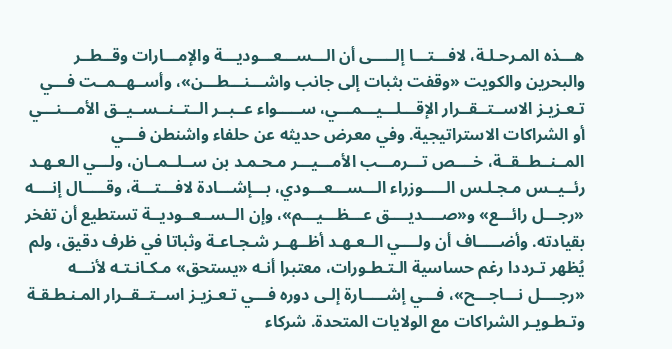هـــذه المـرحـلـة، لافـــتـــا إلـــــى أن الـــســـعـــوديـــة والإمـــارات وقــطــر والبحرين والكويت «وقفت بثبات إلى جانب واشـــنـــطـــن»، وأســهــمــت فـــي تـعـزيـز الاســتــقــرار الإقـــلـــيـــمـــي، ســـــواء عــبــر الــتــنــســيــق الأمـــنـــي أو الشراكات الاستراتيجية. وفي معرض حديثه عن حلفاء واشنطن فـــي المــنــطــقــة، خــــص تـــرمـــب الأمـــيـــر مـحـمـد بن ســلــمــان، ولـــي الـعـهـد رئــيــس مـجـلـس الـــــوزراء الـــســـعـــودي، بـــإشـــادة لافـــتـــة، وقـــــال إنــــه «رجـــل رائـــع» و«صــــديــــق عـــظـــيـــم»، وإن الــســعــوديــة تستطيع أن تفخر بقيادته. وأضـــــاف أن ولــــي الــعـهـد أظــهــر شـجـاعـة وثباتا في ظرف دقيق، ولم يُظهر تـرددا رغم حساسية الـتـطـورات، معتبرا أنـه «يستحق» مـكـانـتـه لأنـــه «رجــــل نـــاجـــح»، فـــي إشـــــارة إلـى دوره فـــي تـعـزيـز اســتــقــرار المـنـطـقـة وتـطـويـر الشراكات مع الولايات المتحدة. شركاء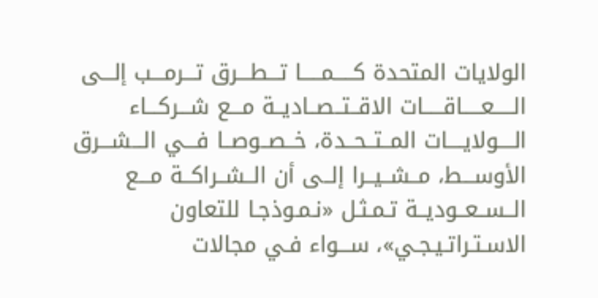الولايات المتحدة كـــــمـــــا تـــطـــرق تـــرمـــب إلـــى الـــــعـــــاقـــــات الاقــتــصــاديــة مـــع شـــركـــاء الــــولايــــات المــتــحــدة، خــصــوصــا فـــي الـــشـــرق الأوســـط، مــشــيــرا إلــى أن الــشــراكــة مـــع الــســعــوديــة تـمـثـل «نـمـوذجـا للتعاون الاسـتـراتـيـجـي»، ســـواء فـي مجالات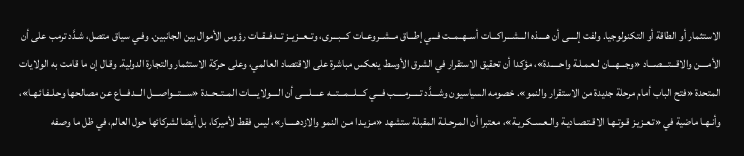الاستثمار أو الطاقة أو التكنولوجيا. ولفت إلــــى أن هــــذه الـــشـــراكـــات أســهــمــت فـــي إطـــاق مــشــروعــات كـــبـــرى، وتــعــزيــز تــدفــقــات رؤوس الأموال بين الجانبين. وفـي سياق متصل، شـدَّد ترمب على أن الأمــــن والاقـــتـــصـــاد «وجـــهـــان لـعـمـلـة واحـــــدة»، مؤكدا أن تحقيق الاستقرار في الشرق الأوسط ينعكس مباشرة على الاقتصاد العالمي، وعلى حركة الاستثمار والتجارة الدولية. وقـال إن ما قامت به الولايات المتحدة «فتح الباب أمام مرحلة جديدة من الاستقرار والنمو». خصومه السياسيون وشـــدَّد تـــــرمـــــب فـــي كـــلـــمـــتـــه عــــلــــى أن الــــولايــــات المــتــحــدة «ســـتـــواصـــل الـــدفـــاع عن مصالحها وحـلـفـائـهـا»، وأنـهـا ماضية في «تـعـزيـز قـوتـهـا الاقـتـصـاديـة والـعـسـكـريـة»، معتبرا أن المـرحـلـة المقبلة ستشهد «مـزيـدا مـن النمو والازدهـــــار»، ليس فقط لأميركا، بل أيضا لشركائها حول العالم، في ظل ما وصفه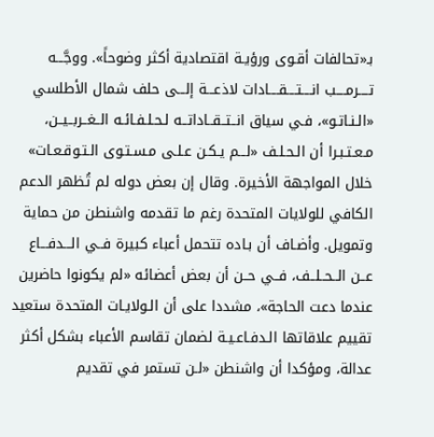بـ«تحالفات أقـوى ورؤيـة اقتصادية أكثر وضوحاً». ووجَّـــه تــــرمــــب انــــتــــقــــادات لاذعـــة إلـــى حلف شمال الأطلسي «الـنـاتـو»، فـي سياق انــتــقــاداتــه لـحـلـفـائـه الــغــربــيــن، مـعـتـبـرا أن الـحـلـف «لـــم يـكـن عـلـى مـسـتـوى الـتـوقـعـات» خلال المواجهة الأخيرة. وقال إن بعض دوله لم تُظهر الدعم الكافي للولايات المتحدة رغم ما تقدمه واشنطن من حماية وتمويل. وأضـاف أن بـاده تتحمل أعباء كبيرة فــي الـــدفـــاع عــن الــحــلــف، فــي حــن أن بعض أعضائه «لم يكونوا حاضرين عندما دعت الحاجة»، مشددا على أن الـولايـات المتحدة ستعيد تقييم علاقاتها الـدفـاعـيـة لضمان تقاسم الأعباء بشكل أكثر عدالة، ومؤكدا أن واشنطن «لـن تستمر في تقديم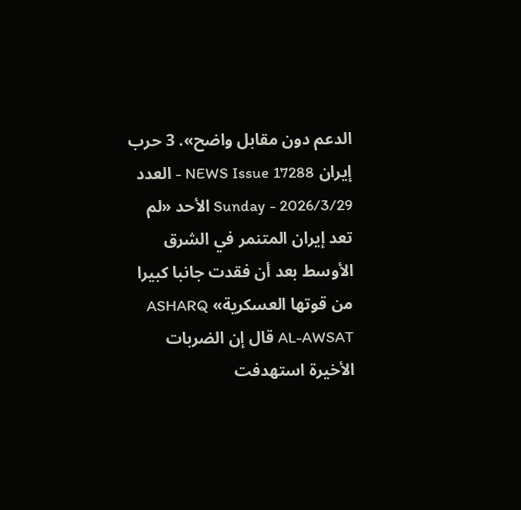الدعم دون مقابل واضح». 3 حرب إيران NEWS Issue 17288 - العدد Sunday - 2026/3/29 الأحد «لم تعد إيران المتنمر في الشرق الأوسط بعد أن فقدت جانبا كبيرا من قوتها العسكرية» ASHARQ AL-AWSAT قال إن الضربات الأخيرة استهدفت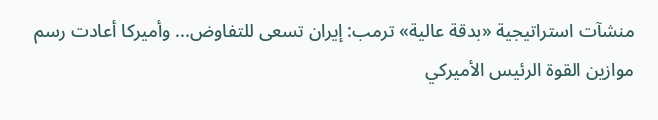منشآت استراتيجية «بدقة عالية» ترمب: إيران تسعى للتفاوض... وأميركا أعادت رسم موازين القوة الرئيس الأميركي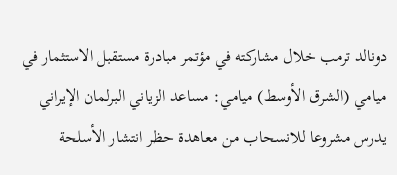دونالد ترمب خلال مشاركته في مؤتمر مبادرة مستقبل الاستثمار في ميامي (الشرق الأوسط) ميامي: مساعد الزياني البرلمان الإيراني يدرس مشروعا للانسحاب من معاهدة حظر انتشار الأسلحة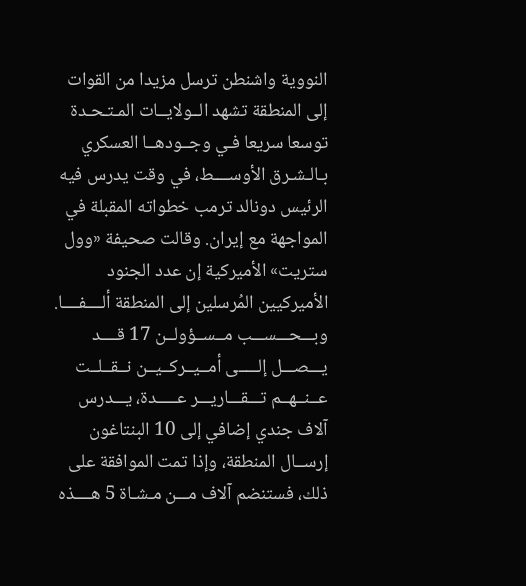النووية واشنطن ترسل مزيدا من القوات إلى المنطقة تشهد الــولايــات المـتـحـدة توسعا سريعا فـي وجــودهــا العسكري بـالـشـرق الأوســــط، في وقت يدرس فيه الرئيس دونالد ترمب خطواته المقبلة في المواجهة مع إيران. وقالت صحيفة «وول ستريت» الأميركية إن عدد الجنود الأميركيين المُرسلين إلى المنطقة ألــــفــــا. وبـــحـــســـب مــســؤولــن 17 قــــد يـــصـــل إلـــــى أمــيــركــيــن نــقــلــت عــنــهــم تـــقـــاريـــر عـــــدة، يـــدرس آلاف جندي إضافي إلى 10 البنتاغون إرســال المنطقة، وإذا تمت الموافقة على ذلك، فستنضم آلاف مـــن مـشـاة 5 هــــذه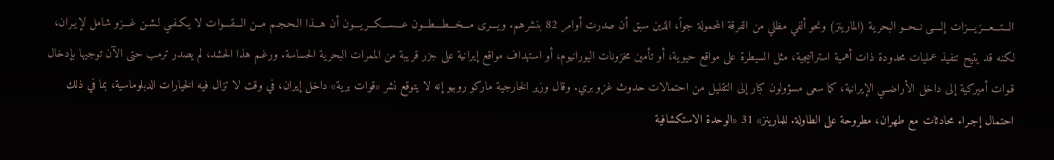الـــتـــعـــزيـــزات إلــــى نــحــو البحرية (المارينز) ونحو ألفي مظلي من الفرقة المحمولة جواً، الذين سبق أن صدرت أوامر 82 بنشرهم. ويـــرى مـــخـــطـــطـــون عـــســـكـــريـــون أن هـــذا الـحـجـم مــن الـــقـــوات لا يـكـفـي لـشـن غـــزو شامل لإيـران، لكنه قد يتيح تنفيذ عمليات محدودة ذات أهمية استراتيجية، مثل السيطرة على مواقع حيوية، أو تأمين مخزونات اليورانيوم، أو استهداف مواقع إيرانية على جزر قريبة من الممرات البحرية الحساسة. ورغـم هذا الحشد، لم يصدر ترمب حتى الآن توجيها بإدخال قـوات أميركية إلى داخل الأراضــي الإيرانية، كما سعى مسؤولون كبار إلى التقليل من احتمالات حدوث غزو بري. وقال وزير الخارجية ماركو روبيو إنه لا يتوقع نشر «قوات برية» داخل إيران، في وقت لا تزال فيه الخيارات الدبلوماسية، بما في ذلك احتمال إجـراء محادثات مع طهران، مطروحة على الطاولة. للمارينز» 31 «الوحدة الاستكشافية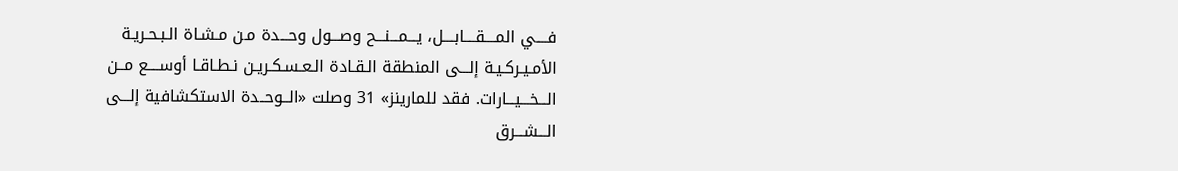فــــي المــــقــــابــــل، يـــمـــنـــح وصـــول وحـــدة مـن مـشـاة الـبـحـريـة الأمـيـركـيـة إلـــى المنطقة الـقـادة الـعـسـكـريـن نـطـاقـا أوســــع مــن الـــخـــيـــارات. فقد للمارينز» 31 وصلت «الــوحــدة الاستكشافية إلـــى الـــشـــرق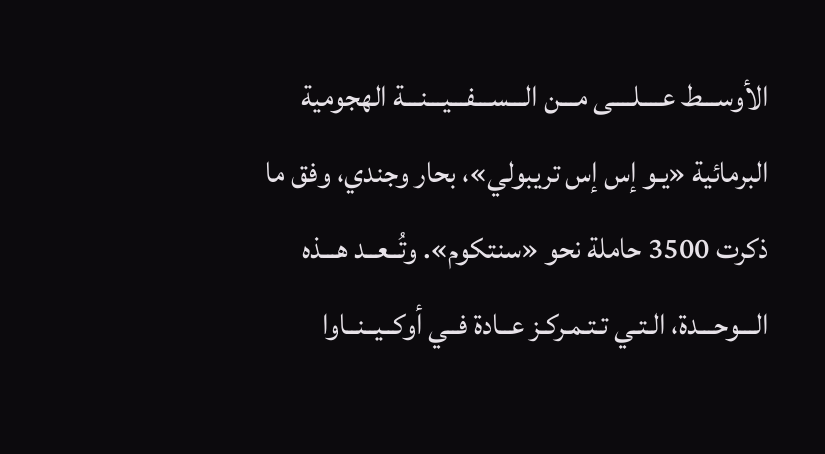الأوســـط عــــلــــى مـــن الـــســـفـــيـــنـــة الهجومية البرمائية «يـو إس إس تريبولي»، بحار وجندي، وفق ما ذكرت 3500 حاملة نحو «سنتكوم». وتُــعــد هـــذه الـــوحـــدة، الـتـي تـتـمـركـز عــادة فــي أوكــيــنــاوا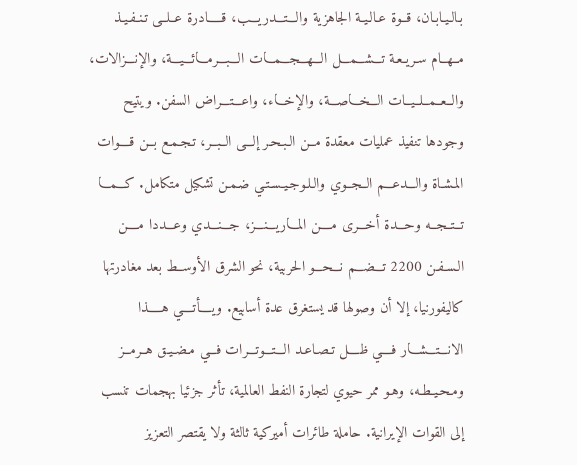بـالـيـابـان، قــوة عـالـيـة الجاهزية والـــتـــدريـــب، قـــــادرة عــلــى تـنـفـيـذ مــهــام سـريـعـة تـــشـــمـــل الـــهـــجـــمـــات الـــبـــرمـــائـــيـــة، والإنـــزالات، والــعــمــلــيــات الـــخـــاصـــة، والإخـــاء، واعـــتـــراض السفن. ويتيح وجودها تنفيذ عمليات معقدة مــن الـبـحـر إلـــى الــبــر، تـجـمـع بــن قــــوات المـشـاة والـــدعـــم الــجــوي والـلـوجـيـسـتـي ضـمـن تشكيل متكامل. كـــمـــا تــتــجــه وحـــدة أخـــرى مــــن المـــاريـــنـــز، جـــنـــدي وعـــددا مــــن الـسـفـن 2200 تـــضـــم نـــحـــو الحربية، نحو الشرق الأوســط بعد مغادرتها كاليفورنيا، إلا أن وصولها قد يستغرق عدة أسابيع. ويــــأتــــي هـــــذا الانـــتـــشـــار فــــي ظــــل تـصـاعـد الـــتـــوتـــرات فـــي مـضـيـق هــرمــز ومـحـيـطـه، وهـو ممر حيوي لتجارة النفط العالمية، تأثر جزئيا بهجمات تنسب إلى القوات الإيرانية. حاملة طائرات أميركية ثالثة ولا يقتصر التعزيز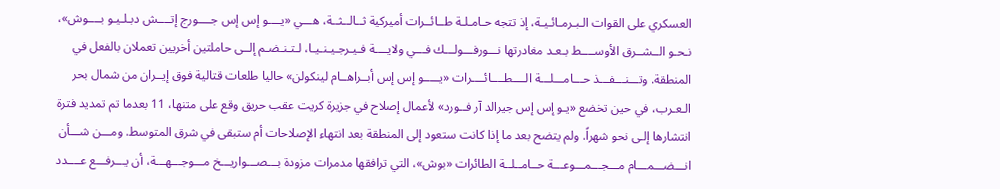العسكري على القوات الـبـرمـائـيـة، إذ تتجه حـامـلـة طــائــرات أميركية ثــالــثــة، هـــي «يــــو إس إس جــــورج إتــــش دبـلـيـو بــــوش»، نـحـو الــشــرق الأوســــط بـعـد مغادرتها نـــورفـــولـــك فـــي ولايــــة فـيـرجـيـنـيـا، لـتـنـضـم إلــى حاملتين أخريين تعملان بالفعل في المنطقة. وتـــنـــفـــذ حـــامـــلـــة الــــطــــائــــرات «يـــــو إس إس أبــراهــام لينكولن» حاليا طلعات قتالية فوق إيــران من شمال بحر الـعـرب، في حين تخضع «يـو إس إس جيرالد آر فــورد» لأعمال إصلاح في جزيرة كريت عقب حريق وقع على متنها، 11 بعدما تم تمديد فترة انتشارها إلـى نحو شهراً. ولم يتضح بعد ما إذا كانت ستعود إلى المنطقة بعد انتهاء الإصلاحات أم ستبقى في شرق المتوسط. ومـــن شـــأن انـــضـــمـــام مـــجـــمـــوعـــة حــامــلــة الطائرات «بوش»، التي ترافقها مدمرات مزودة بـــصـــواريـــخ مـــوجـــهـــة، أن يـــرفـــع عــــدد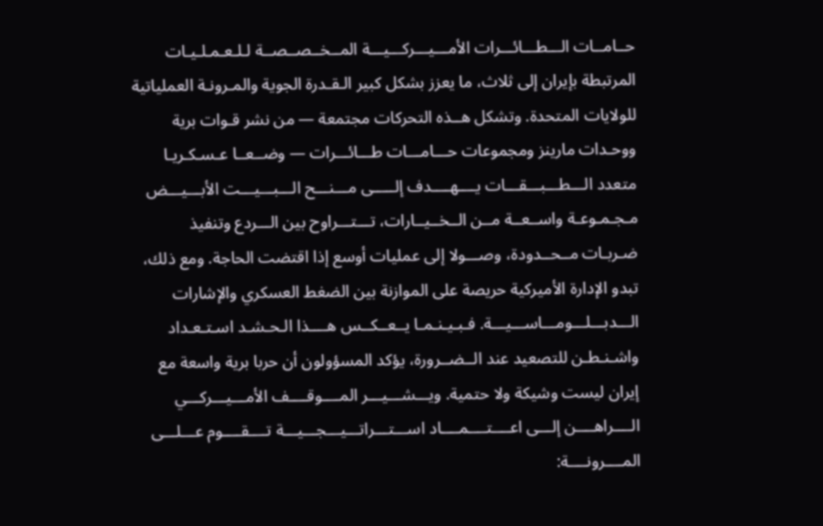حــامــات الـــطـــائـــرات الأمـــيـــركـــيـــة المــخــصــصــة لـلـعـمـلـيـات المرتبطة بإيران إلى ثلاث، ما يعزز بشكل كبير الـقـدرة الجوية والمـرونـة العملياتية للولايات المتحدة. وتشكل هــذه التحركات مجتمعة — من نشر قـوات برية ووحـدات مارينز ومجموعات حـــامـــات طـــائـــرات — وضــعــا عـسـكـريـا متعدد الـــطـــبـــقـــات يــــهــــدف إلـــــى مـــنـــح الـــبـــيـــت الأبـــيـــض مـجـمـوعـة واســعــة مــن الــخــيــارات، تـــتـــراوح بين الـــردع وتنفيذ ضـربـات مــحــدودة، وصـــولا إلى عمليات أوسع إذا اقتضت الحاجة. ومع ذلك، تبدو الإدارة الأميركية حريصة على الموازنة بين الضغط العسكري والإشارات الـــدبـــلـــومـــاســـيـــة. فـبـيـنـمـا يــعــكــس هــــذا الـحـشـد اسـتـعـداد واشـنـطـن للتصعيد عند الــضــرورة، يؤكد المسؤولون أن حربا برية واسعة مع إيران ليست وشيكة ولا حتمية. ويـــشـــيـــر المــــوقــــف الأمـــيـــركـــي الــــراهــــن إلـــى اعــــتــــمــــاد اســـتـــراتـــيـــجـــيـــة تــــقــــوم عـــلـــى المــــرونــــة: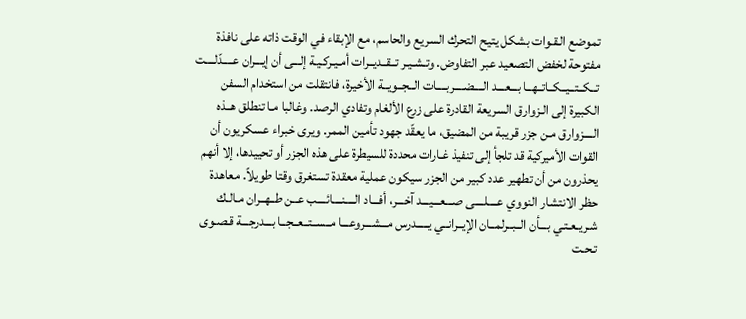تموضع الـقـوات بشكل يتيح التحرك السريع والحاسم، مع الإبقاء في الوقت ذاته على نافذة مفتوحة لخفض التصعيد عبر التفاوض. وتـشـيـر تــقــديــرات أمـيـركـيـة إلـــى أن إيـــران عــــدّلــــت تــكــتــيــكــاتــهــا بـــعـــد الــــضــــربــــات الــجــويــة الأخيرة، فانتقلت من استخدام السفن الكبيرة إلى الـزوارق السريعة القادرة على زرع الألغام وتفادي الرصد. وغالبا مـا تنطلق هــذه الــــزوارق مـن جزر قريبة من المضيق، ما يعقّد جهود تأمين الممر. ويرى خبراء عسكريون أن القوات الأميركية قد تلجأ إلى تنفيذ غـارات محددة للسيطرة على هذه الجزر أو تحييدها، إلا أنهم يحذرون من أن تطهير عدد كبير من الجزر سيكون عملية معقدة تستغرق وقتا طويلاً. معاهدة حظر الانتشار النووي عــــلــــى صـــعـــيـــد آخـــر، أفـــاد الــــنــــائــــب عــن طــهــران مـالـك شـريـعـتـي بـــأن الــبــرلمــان الإيــرانــي يـــــدرس مـــشـــروعـــا مــســتــعــجــا بـــدرجـــة قـصـوى تـحـت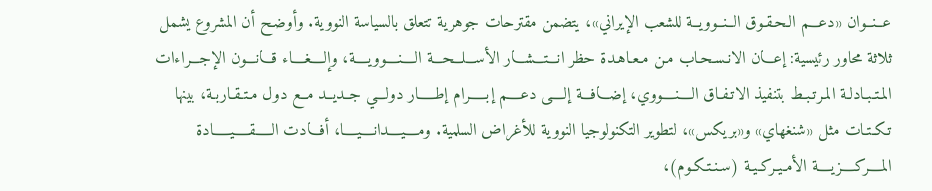عــنــوان «دعـــم الـحـقـوق الــنــوويــة للشعب الإيراني»، يتضمن مقترحات جوهرية تتعلق بالسياسة النووية. وأوضـح أن المشروع يشمل ثلاثة محاور رئيسية: إعـــان الانـسـحـاب مـن مـعـاهـدة حظر انـــتـــشـــار الأســـلـــحـــة الــــنــــوويــــة، وإلــــغــــاء قـــانـــون الإجـــراءات المـتـبـادلـة المـرتـبـط بتنفيذ الاتـفـاق الــــنــــووي، إضـــافـــة إلــــى دعــــم إبـــــرام إطـــــار دولـــي جــديــد مــع دول مـتـقـاربـة، بينها تـكـتـات مثل «شنغهاي» و«بريكس»، لتطوير التكنولوجيا النووية للأغراض السلمية. ومــــيــــدانــــيــــا، أفـــادت الـــــقـــــيـــــادة المــــركــــزيــــة الأمـيـركـيـة (سـنـتـكـوم)،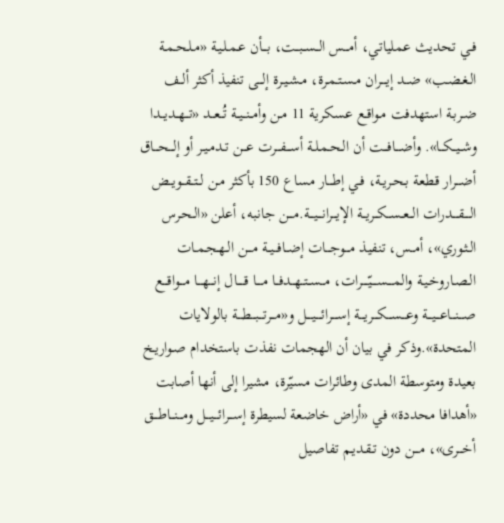فـي تحديث عملياتي، أمـــس الــســبــت، بـــأن عـمـلـيـة «مـلـحـمـة الـغـضـب» ضــد إيــــران مـسـتـمـرة، مـشـيـرة إلـــى تنفيذ أكثر ألــف ضـربـة استهدفت مـواقـع عسكرية 11 مـن وأمــنــيــة تُــعــد «تــهــديــدا وشــيــكــا». وأضـــافـــت أن الـحـمـلـة أســـفـــرت عـــن تـدمـيـر أو إلـــحـــاق أضـــرار قطعة بـحـريـة، فـي إطـــار مساع 150 بأكثر مـن لــتــقــويــض الــــقــــدرات الــعــســكــريــة الإيـــرانـــيـــة.مـــن جانبه، أعلن «الـحـرس الـثـوري»، أمــس، تنفيذ مـــوجـــات إضــافــيــة مـــن الـهـجـمـات الـصـاروخـيـة والمــــســــيّــــرات، مــســتــهــدفــا مــــا قـــــال إنـــهـــا مـــواقـــع صـــنـــاعـــيـــة وعـــســـكـــريـــة إســــرائــــيــــل و«مـــرتـــبـــطـــة بالولايات المتحدة».وذكر في بيان أن الهجمات نفذت باستخدام صـواريـخ بعيدة ومتوسطة المدى وطائرات مسيّرة، مشيرا إلى أنها أصابت «أهدافا محددة» في «أراض خاضعة لسيطرة إســـرائـــيـــل ومـــنـــاطـــق أخـــرى»، مـــن دون تـقـديـم تفاصيل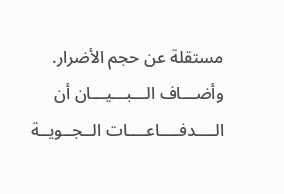مستقلة عن حجم الأضرار. وأضـــاف الـــبـــيـــان أن الــــدفــــاعــــات الــجــويــة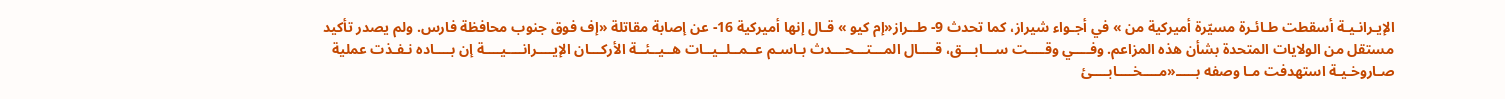الإيـرانـيـة أسقطت طـائـرة مسيّرة أميركية من » في أجـواء شيراز، كما تحدث 9- طــراز«إم كيو » قـال إنها أميركية 16- عن إصابة مقاتلة «إف فوق جنوب محافظة فارس. ولم يصدر تأكيد مستقل من الولايات المتحدة بشأن هذه المزاعم. وفــــي وقــــت ســـابـــق، قــــال المـــتـــحـــدث بـاسـم عــمــلــيــات هــيــئــة الأركـــان الإيــــرانــــيــــة إن بــــاده نـفـذت عملية صـاروخـيـة استهدفت مـا وصفه بـــــ«مــــخــــابــــئ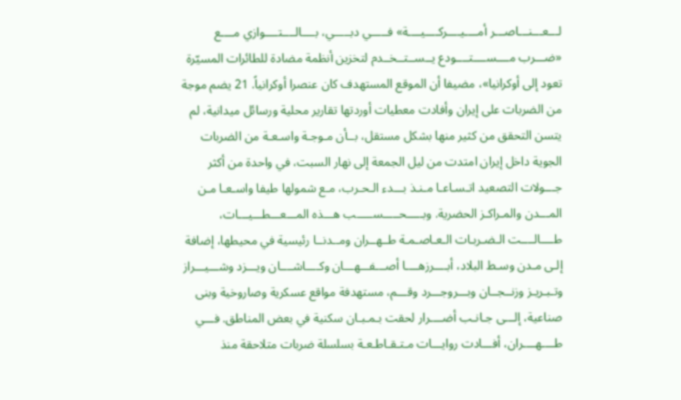لـــعـــنـــاصـــر أمــــيــــركــــيــــة» فـــــي دبـــــي، بــــالــــتــــوازي مــــع «ضـــرب مــــســــتــــودع يــســتــخــدم لتخزين أنظمة مضادة للطائرات المسيّرة تعود إلى أوكرانيا»، مضیفا أن الموقع المستهدف كان عنصرا أوكرانياً. 21 يضم موجة من الضربات على إيران وأفادت معطيات أوردتها تقارير محلية ورسائل ميدانية، لم يتسن التحقق من كثير منها بشكل مستقل، بــأن مـوجـة واسـعـة من الضربات الجوية داخل إيران امتدت من ليل الجمعة إلى نهار السبت، في واحدة من أكثر جـــولات التصعيد اتـسـاعـا مـنـذ بـــدء الـحـرب، مـع شمولها طيفا واسـعـا مـن المـــدن والمـراكـز الحضرية. وبـــــحـــــســـــب هـــذه المـــعـــطـــيـــات، طــــالــــت الـضـربـات الـعـاصـمـة طــهــران ومــدنــا رئيسية في محيطها، إضافة إلـى مـدن وسـط البلاد، أبــــرزهــــا أصـــفـــهـــان وكــــاشــــان ويـــزد وشـــيـــراز وتـبـريـز وزنــجــان وبـــروجـــرد وقـــم، مستهدفة مواقع عسكرية وصاروخية وبنى صناعية، إلـــى جـانـب أضــــرار لحقت بـمـبـان سكنية في بعض المناطق. فـــي طــــهــــران، أفـــادت روايـــات مـتـقـاطـعـة بسلسلة ضربات متلاحقة منذ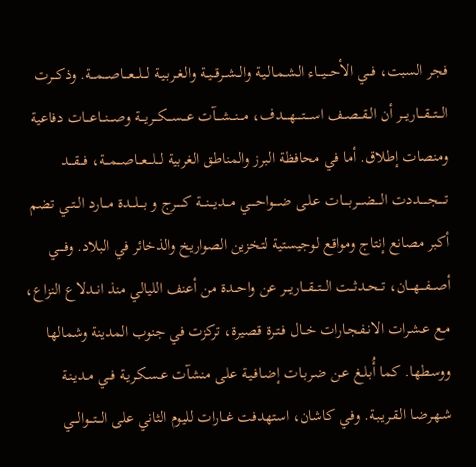فجر السبت، فـــي الأحـــيـــاء الـشـمـالـيـة والــشــرقــيــة والـغـربـيـة لـــلـــعـــاصـــمـــة. وذكـــرت الـــتـــقـــاريـــر أن الــقــصــف اســــتــــهــــدف، مـــنـــشـــآت عـــســـكـــريـــة وصـــنـــاعـــات دفاعية ومنصات إطلاق. أما في محافظة البرز والمناطق الغربية لـــلـــعـــاصـــمـــة، فـــقـــد تـــــجـــــددت الــــضــــربــــات عـلـى ضــــواحــــي مـــديـــنـــة كـــــرج و بـــلـــدة مـــارد الــتــي تضم أكبر مصانع إنتاج ومواقع لوجيستية لتخزين الصواريخ والذخائر في البلاد. وفــــي أصـــفـــهـــان، تــحــدثــت الـــتـــقـــاريـــر عن واحــدة من أعنف الليالي منذ انــدلاع النزاع، مـع عـشـرات الانـفـجـارات خــال فـتـرة قصيرة، تركزت في جنوب المدينة وشمالها ووسطها. كما أُبـلـغ عـن ضـربـات إضـافـيـة على منشآت عـسـكـريـة فــي مـديـنـة شـهـرضـا الـقـريـبـة. وفـي كاشان، استهدفت غــارات لليوم الثاني على الـــتـــوالـــي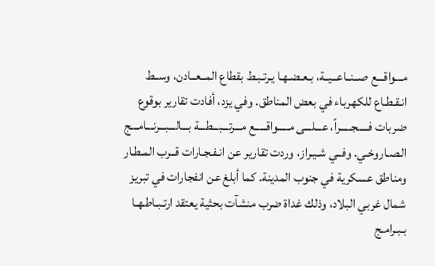مـــواقـــع صــنــاعــيــة، بـعـضـهـا يـرتـبـط بقطاع المــعــادن، وســط انـقـطـاع للكهرباء في بعض المناطق. وفي يزد، أفادت تقارير بوقوع ضربات فـــــجـــــراً، عـــلـــى مـــــواقـــــع مـــرتـــبـــطـــة بـــالـــبـــرنـــامـــج الـصـاروخـي. وفــي شـيـراز، وردت تقارير عن انـفـجـارات قــرب المـطـار ومناطق عسكرية في جنوب المدينة. كما أبلغ عن انفجارات في تبريز شمال غربي البلاد، وذلك غداة ضرب منشآت بحثية يعتقد ارتـبـاطـهـا بـبـرامـج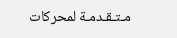مـتـقـدمـة لمحركات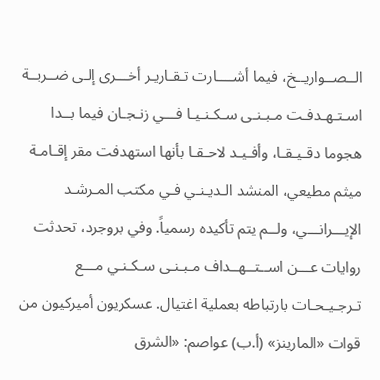الــصــواريــخ، فيما أشــــارت تـقـاريـر أخـــرى إلـى ضــربــة اسـتـهـدفـت مـبـنـى سـكـنـيـا فـــي زنـجـان فيما بــدا هجوما دقـيـقـا، وأفـيـد لاحـقـا بأنها استهدفت مقر إقـامـة ميثم مطيعي، المنشد الـديـنـي فـي مكتب المـرشـد الإيـــرانـــي، ولــم يتم تأكيده رسمياً. وفي بروجرد، تحدثت روايات عـــن اســتــهــداف مـبـنـى سـكـنـي مـــع تـرجـيـحـات بارتباطه بعملية اغتيال. عسكريون أميركيون من قوات «المارينز» (أ.ب) عواصم: «الشرق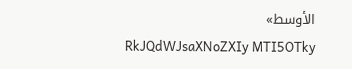الأوسط»
RkJQdWJsaXNoZXIy MTI5OTky